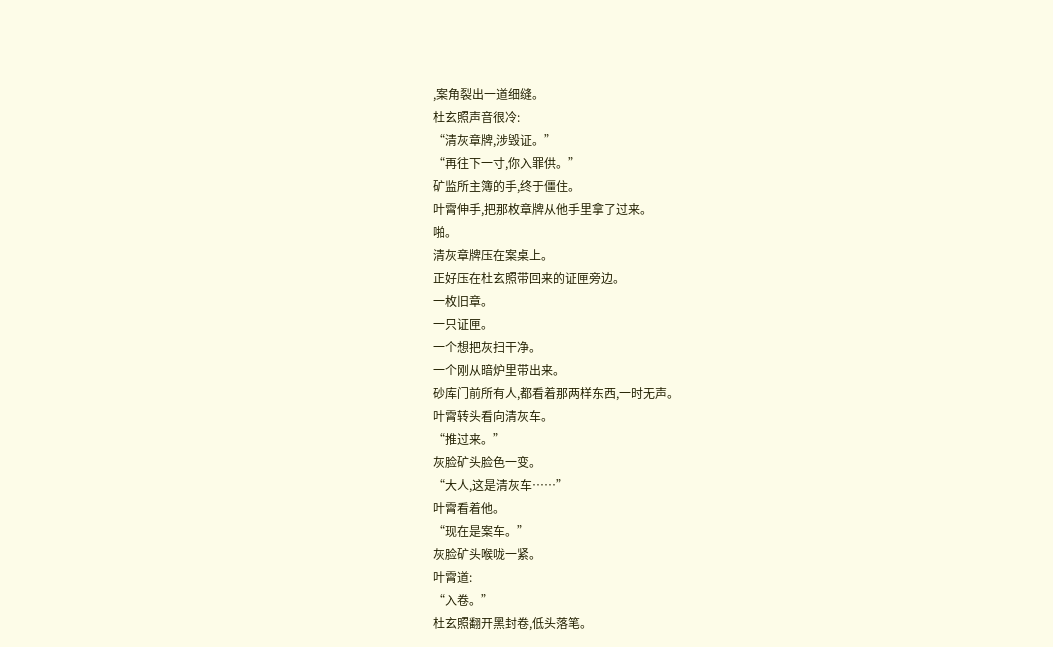,案角裂出一道细缝。
杜玄照声音很冷:
“清灰章牌,涉毁证。”
“再往下一寸,你入罪供。”
矿监所主簿的手,终于僵住。
叶霄伸手,把那枚章牌从他手里拿了过来。
啪。
清灰章牌压在案桌上。
正好压在杜玄照带回来的证匣旁边。
一枚旧章。
一只证匣。
一个想把灰扫干净。
一个刚从暗炉里带出来。
砂库门前所有人,都看着那两样东西,一时无声。
叶霄转头看向清灰车。
“推过来。”
灰脸矿头脸色一变。
“大人,这是清灰车……”
叶霄看着他。
“现在是案车。”
灰脸矿头喉咙一紧。
叶霄道:
“入卷。”
杜玄照翻开黑封卷,低头落笔。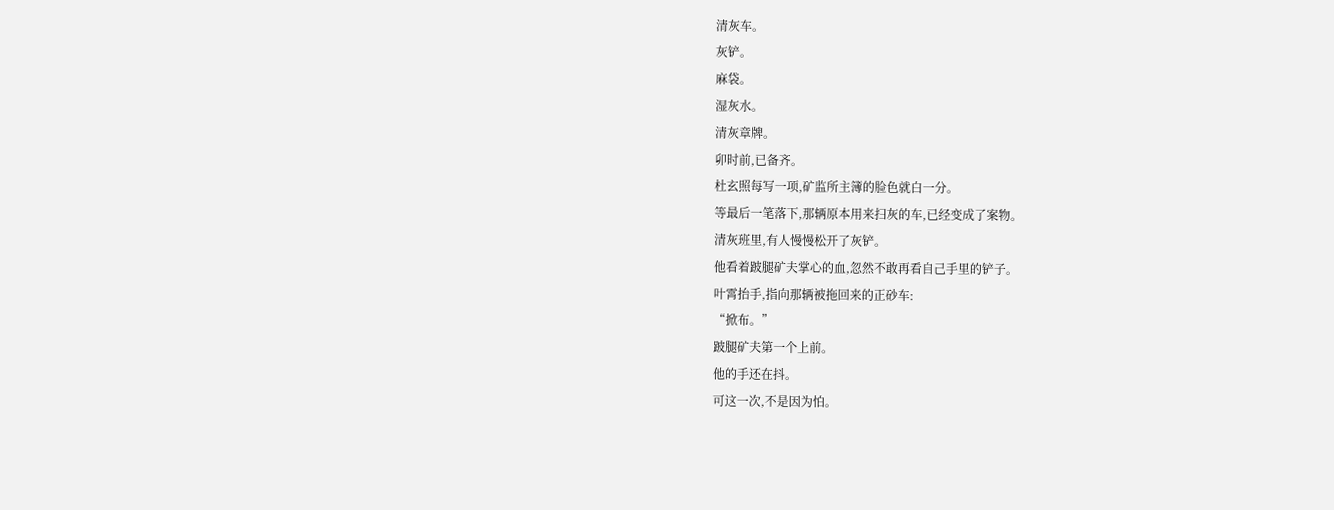清灰车。
灰铲。
麻袋。
湿灰水。
清灰章牌。
卯时前,已备齐。
杜玄照每写一项,矿监所主簿的脸色就白一分。
等最后一笔落下,那辆原本用来扫灰的车,已经变成了案物。
清灰班里,有人慢慢松开了灰铲。
他看着跛腿矿夫掌心的血,忽然不敢再看自己手里的铲子。
叶霄抬手,指向那辆被拖回来的正砂车:
“掀布。”
跛腿矿夫第一个上前。
他的手还在抖。
可这一次,不是因为怕。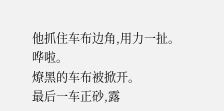他抓住车布边角,用力一扯。
哗啦。
燎黑的车布被掀开。
最后一车正砂,露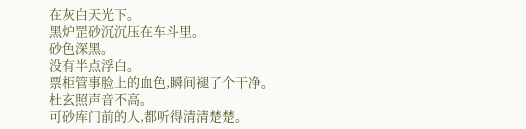在灰白天光下。
黑炉罡砂沉沉压在车斗里。
砂色深黑。
没有半点浮白。
票柜管事脸上的血色,瞬间褪了个干净。
杜玄照声音不高。
可砂库门前的人,都听得清清楚楚。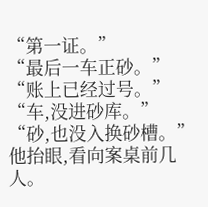“第一证。”
“最后一车正砂。”
“账上已经过号。”
“车,没进砂库。”
“砂,也没入换砂槽。”
他抬眼,看向案桌前几人。